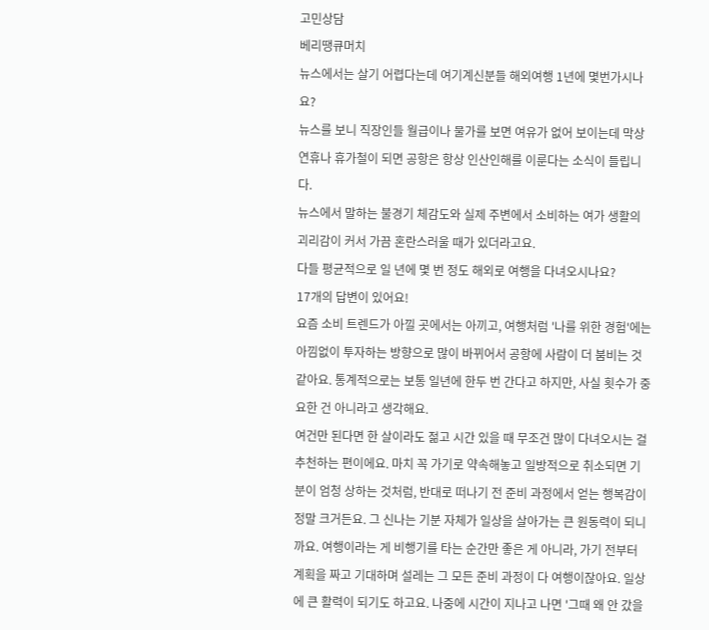고민상담
베리땡큐머치
뉴스에서는 살기 어렵다는데 여기계신분들 해외여행 1년에 몇번가시나요?
뉴스를 보니 직장인들 월급이나 물가를 보면 여유가 없어 보이는데 막상 연휴나 휴가철이 되면 공항은 항상 인산인해를 이룬다는 소식이 들립니다.
뉴스에서 말하는 불경기 체감도와 실제 주변에서 소비하는 여가 생활의 괴리감이 커서 가끔 혼란스러울 때가 있더라고요.
다들 평균적으로 일 년에 몇 번 정도 해외로 여행을 다녀오시나요?
17개의 답변이 있어요!
요즘 소비 트렌드가 아낄 곳에서는 아끼고, 여행처럼 '나를 위한 경험'에는 아낌없이 투자하는 방향으로 많이 바뀌어서 공항에 사람이 더 붐비는 것 같아요. 통계적으로는 보통 일년에 한두 번 간다고 하지만, 사실 횟수가 중요한 건 아니라고 생각해요.
여건만 된다면 한 살이라도 젊고 시간 있을 때 무조건 많이 다녀오시는 걸 추천하는 편이에요. 마치 꼭 가기로 약속해놓고 일방적으로 취소되면 기분이 엄청 상하는 것처럼, 반대로 떠나기 전 준비 과정에서 얻는 행복감이 정말 크거든요. 그 신나는 기분 자체가 일상을 살아가는 큰 원동력이 되니까요. 여행이라는 게 비행기를 타는 순간만 좋은 게 아니라, 가기 전부터 계획을 짜고 기대하며 설레는 그 모든 준비 과정이 다 여행이잖아요. 일상에 큰 활력이 되기도 하고요. 나중에 시간이 지나고 나면 '그때 왜 안 갔을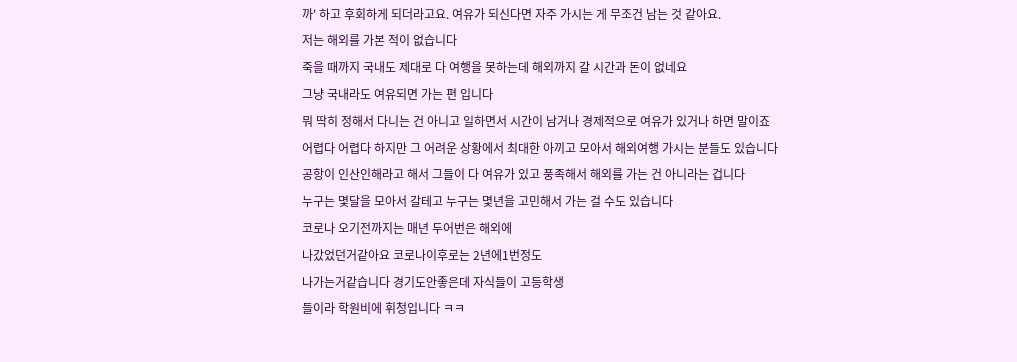까' 하고 후회하게 되더라고요. 여유가 되신다면 자주 가시는 게 무조건 남는 것 같아요.
저는 해외를 가본 적이 없습니다
죽을 때까지 국내도 제대로 다 여행을 못하는데 해외까지 갈 시간과 돈이 없네요
그냥 국내라도 여유되면 가는 편 입니다
뭐 딱히 정해서 다니는 건 아니고 일하면서 시간이 남거나 경제적으로 여유가 있거나 하면 말이죠
어렵다 어렵다 하지만 그 어려운 상황에서 최대한 아끼고 모아서 해외여행 가시는 분들도 있습니다
공항이 인산인해라고 해서 그들이 다 여유가 있고 풍족해서 해외를 가는 건 아니라는 겁니다
누구는 몇달을 모아서 갈테고 누구는 몇년을 고민해서 가는 걸 수도 있습니다
코로나 오기전까지는 매년 두어번은 해외에
나갔었던거같아요 코로나이후로는 2년에1번정도
나가는거같습니다 경기도안좋은데 자식들이 고등학생
들이라 학원비에 휘청입니다 ㅋㅋ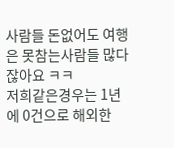사람들 돈없어도 여행은 못참는사람들 많다잖아요 ㅋㅋ
저희같은경우는 1년에 0건으로 해외한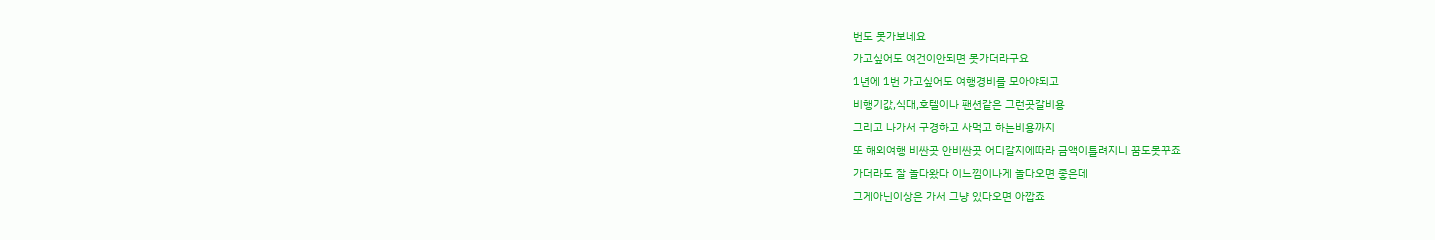번도 못가보네요
가고싶어도 여건이안되면 못가더라구요
1년에 1번 가고싶어도 여행경비를 모아야되고
비행기값,식대,호텔이나 팬션같은 그런곳갈비용
그리고 나가서 구경하고 사먹고 하는비용까지
또 해외여행 비싼곳 안비싼곳 어디갈지에따라 금액이틀려지니 꿈도못꾸죠
가더라도 잘 놀다왔다 이느낌이나게 놀다오면 좋은데
그게아닌이상은 가서 그냥 있다오면 아깝죠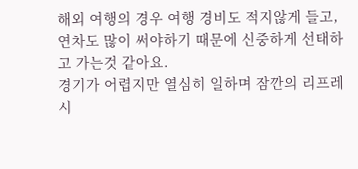해외 여행의 경우 여행 경비도 적지않게 들고, 연차도 많이 써야하기 때문에 신중하게 선태하고 가는것 같아요.
경기가 어렵지만 열심히 일하며 잠깐의 리프레시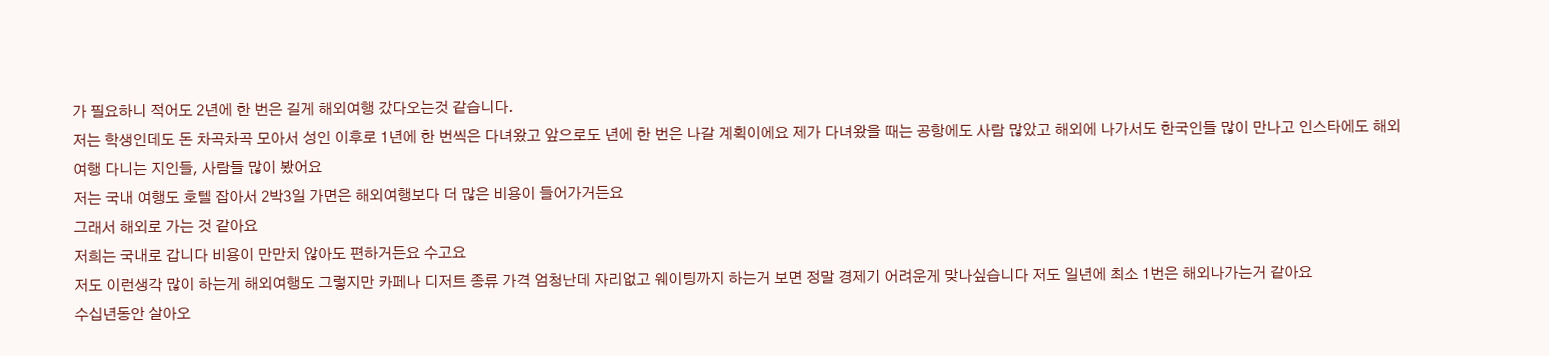가 필요하니 적어도 2년에 한 번은 길게 해외여행 갔다오는것 같습니다.
저는 학생인데도 돈 차곡차곡 모아서 성인 이후로 1년에 한 번씩은 다녀왔고 앞으로도 년에 한 번은 나갈 계획이에요 제가 다녀왔을 때는 공항에도 사람 많았고 해외에 나가서도 한국인들 많이 만나고 인스타에도 해외 여행 다니는 지인들, 사람들 많이 봤어요
저는 국내 여행도 호텔 잡아서 2박3일 가면은 해외여행보다 더 많은 비용이 들어가거든요
그래서 해외로 가는 것 같아요
저희는 국내로 갑니다 비용이 만만치 않아도 편하거든요 수고요
저도 이런생각 많이 하는게 해외여행도 그렇지만 카페나 디저트 종류 가격 엄청난데 자리없고 웨이팅까지 하는거 보면 정말 경제기 어려운게 맞나싶습니다 저도 일년에 최소 1번은 해외나가는거 같아요
수십년동안 살아오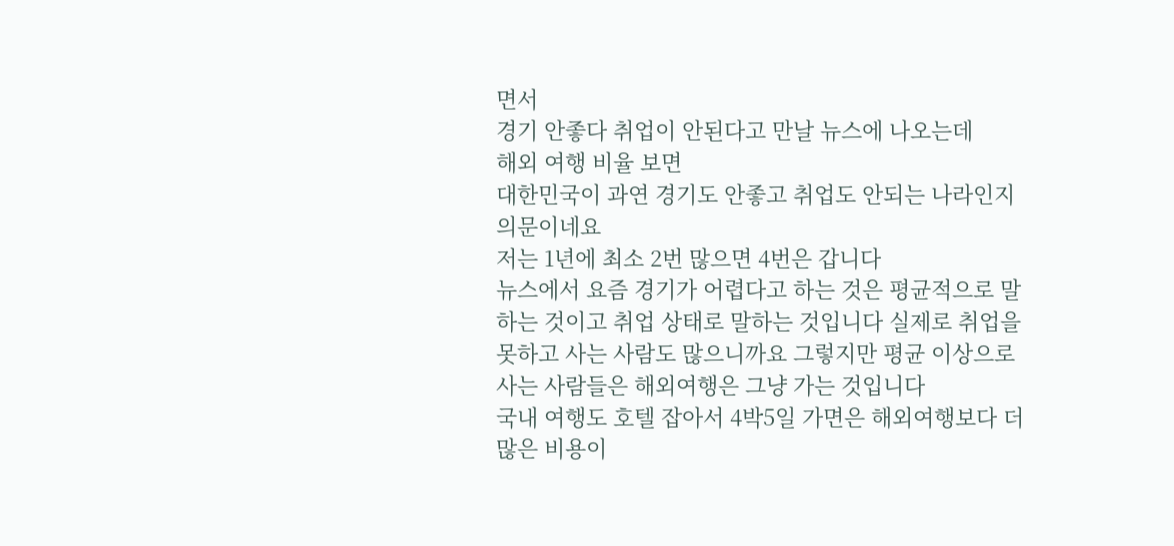면서
경기 안좋다 취업이 안된다고 만날 뉴스에 나오는데
해외 여행 비율 보면
대한민국이 과연 경기도 안좋고 취업도 안되는 나라인지
의문이네요
저는 1년에 최소 2번 많으면 4번은 갑니다
뉴스에서 요즘 경기가 어렵다고 하는 것은 평균적으로 말하는 것이고 취업 상태로 말하는 것입니다 실제로 취업을 못하고 사는 사람도 많으니까요 그렇지만 평균 이상으로 사는 사람들은 해외여행은 그냥 가는 것입니다
국내 여행도 호텔 잡아서 4박5일 가면은 해외여행보다 더 많은 비용이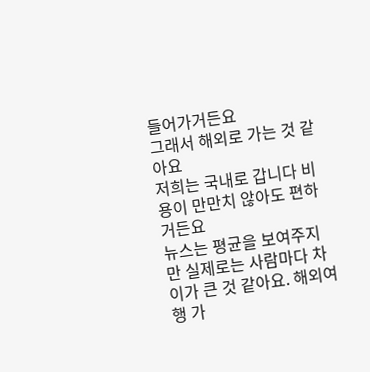들어가거든요
그래서 해외로 가는 것 같아요
저희는 국내로 갑니다 비용이 만만치 않아도 편하거든요
뉴스는 평균을 보여주지만 실제로는 사람마다 차이가 큰 것 같아요. 해외여행 가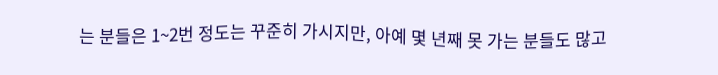는 분들은 1~2번 정도는 꾸준히 가시지만, 아예 몇 년째 못 가는 분들도 많고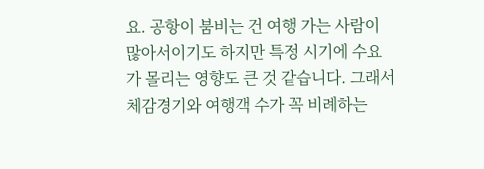요. 공항이 붐비는 건 여행 가는 사람이 많아서이기도 하지만 특정 시기에 수요가 몰리는 영향도 큰 것 같습니다. 그래서 체감경기와 여행객 수가 꼭 비례하는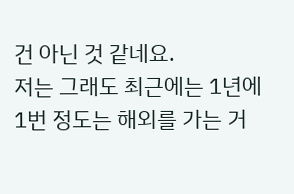건 아닌 것 같네요.
저는 그래도 최근에는 1년에 1번 정도는 해외를 가는 거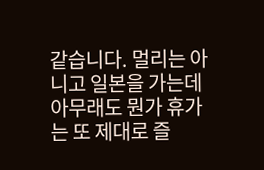같습니다. 멀리는 아니고 일본을 가는데 아무래도 뭔가 휴가는 또 제대로 즐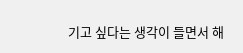기고 싶다는 생각이 들면서 해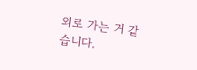외로 가는 거 같습니다.